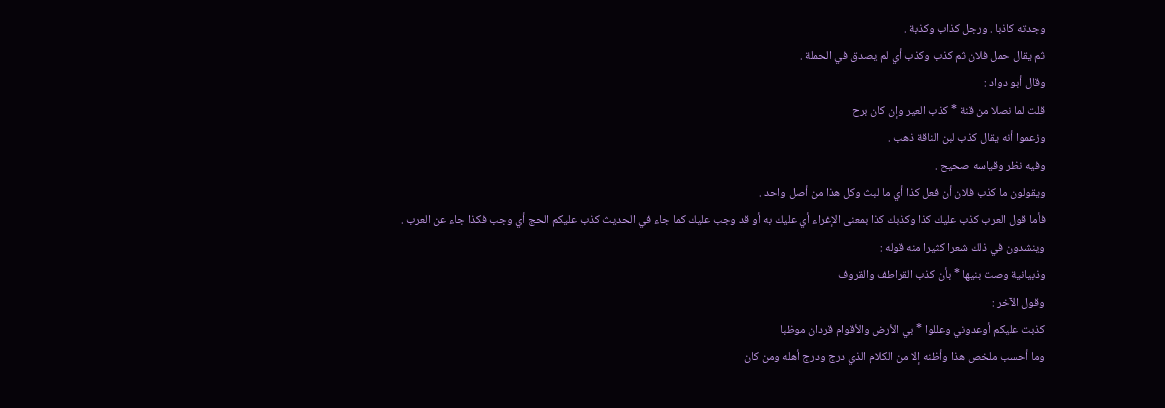وجدته كاذبا . ورجل كذاب وكذبة .
ثم يقال حمل فلان ثم كذب وكذب أي لم يصدق في الحملة .
وقال أبو دواد :
قلت لما نصلا من قنة * كذب العير وإن كان برح
وزعموا أنه يقال كذب لبن الناقة ذهب .
وفيه نظر وقياسه صحيح .
ويقولون ما كذب فلان أن فعل كذا أي ما لبث وكل هذا من أصل واحد .
فأما قول العرب كذب عليك كذا وكذبك كذا بمعنى الإغراء أي عليك به أو قد وجب عليك كما جاء في الحديث كذب عليكم الحج أي وجب فكذا جاء عن العرب .
وينشدون في ذلك شعرا كثيرا منه قوله :
وذبيانية وصت بنيها * بأن كذب القراطف والقروف
وقول الآخر :
كذبت عليكم أوعدوني وعللوا * بي الأرض والأقوام قردان موظبا
وما أحسب ملخص هذا وأظنه إلا من الكلام الذي درج ودرج أهله ومن كان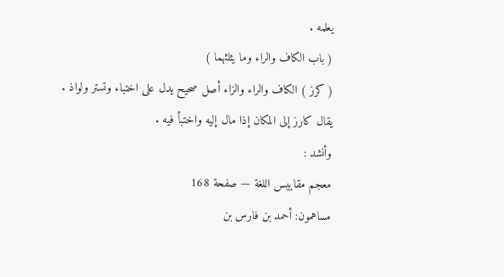يعلمه .
( باب الكاف والراء وما يثلثهما )
( كرز ) الكاف والراء والزاء أصل صحيح يدل على اختباء وتستر ولواذ .
يقال كارز إلى المكان إذا مال إليه واختبأ فيه .
وأنشد :
معجم مقاييس اللغة — صفحة 168
مساهمون: أحمد بن فارس بن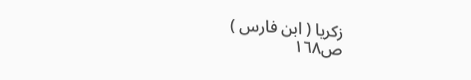زكريا ( ابن فارس )
ص١٦٨